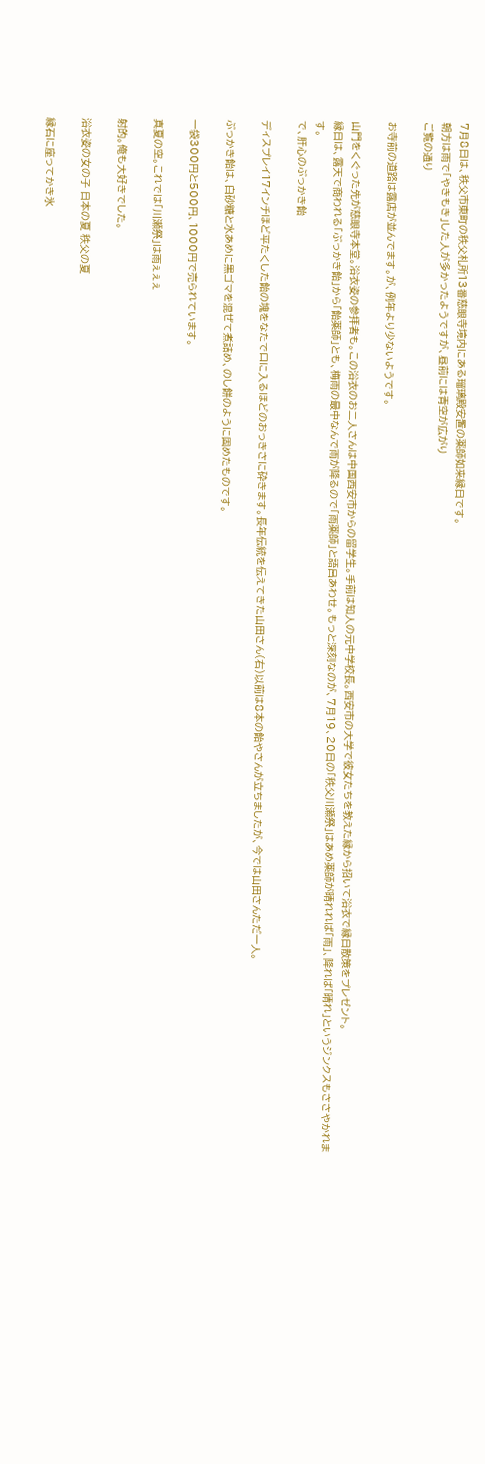7月8日は、秩父市東町の秩父札所13番慈眼寺境内にある瑠璃殿安置の薬師如来縁日です。
朝方は雨で「やきもき」した人が多かったようですが、昼前には青空が広がり
ご覧の通り

お寺前の道路は露店が並んでます。が、例年より少ないようです。

山門をくぐった先が慈眼寺本堂。浴衣姿の参拝者も。この浴衣のお二人さんは中国西安市からの留学生。手前は知人の元中学校長。西安市の大学で彼女たちを教えた縁から招いて浴衣で縁日散策をプレゼント。
縁日は、露天で商われる「ぶっかき飴」から「飴薬師」とも、梅雨の最中なんで雨が降るので「雨薬師」と語呂あわせ。もっと深刻なのが、7月19、20日の「秩父川瀬祭」はあめ薬師が晴れれば「雨」、降れば「晴れ」というジンクスもささやかれます。
で、肝心のぶっかき飴

ディスプレイ17インチほど平たくした飴の塊をなたで口に入るほどのおっきさに砕きます。長年伝統を伝えてきた山田さん(右)以前は8本の飴やさんが立ちましたが、今では山田さんただ一人。

ぶっかき飴は、白砂糖と水あめに黒ゴマを混ぜて煮詰め、のし餅のように固めたものです。

一袋300円と500円、1000円で売られています。

真夏の空。これでは「川瀬祭」は雨ぇぇぇ

射的。俺も大好きでした。

浴衣姿の女の子 日本の夏 秩父の夏

縁石に座ってかき氷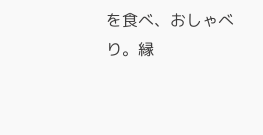を食べ、おしゃべり。縁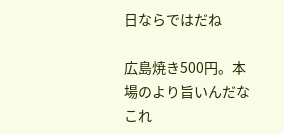日ならではだね

広島焼き500円。本場のより旨いんだなこれ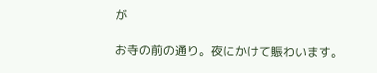が

お寺の前の通り。夜にかけて賑わいます。